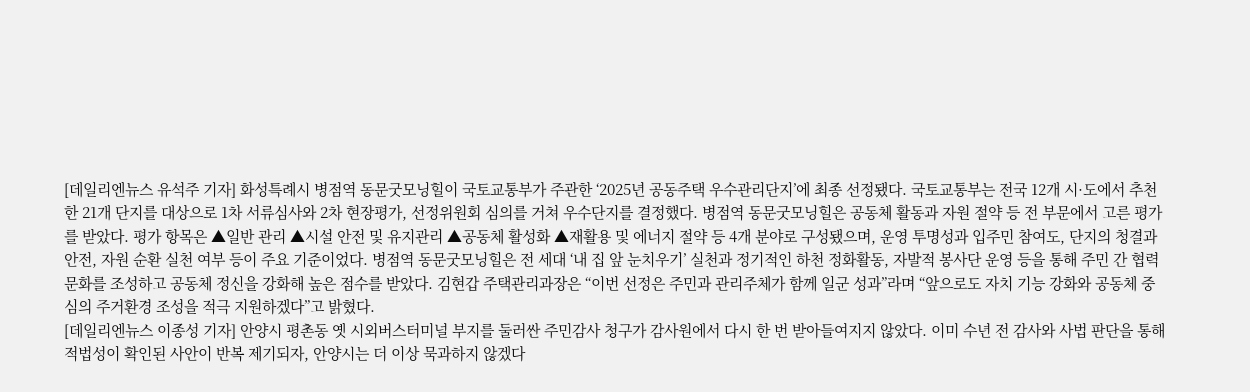[데일리엔뉴스 유석주 기자] 화성특례시 병점역 동문굿모닝힐이 국토교통부가 주관한 ‘2025년 공동주택 우수관리단지’에 최종 선정됐다. 국토교통부는 전국 12개 시·도에서 추천한 21개 단지를 대상으로 1차 서류심사와 2차 현장평가, 선정위원회 심의를 거쳐 우수단지를 결정했다. 병점역 동문굿모닝힐은 공동체 활동과 자원 절약 등 전 부문에서 고른 평가를 받았다. 평가 항목은 ▲일반 관리 ▲시설 안전 및 유지관리 ▲공동체 활성화 ▲재활용 및 에너지 절약 등 4개 분야로 구성됐으며, 운영 투명성과 입주민 참여도, 단지의 청결과 안전, 자원 순환 실천 여부 등이 주요 기준이었다. 병점역 동문굿모닝힐은 전 세대 ‘내 집 앞 눈치우기’ 실천과 정기적인 하천 정화활동, 자발적 봉사단 운영 등을 통해 주민 간 협력 문화를 조성하고 공동체 정신을 강화해 높은 점수를 받았다. 김현갑 주택관리과장은 “이번 선정은 주민과 관리주체가 함께 일군 성과”라며 “앞으로도 자치 기능 강화와 공동체 중심의 주거환경 조성을 적극 지원하겠다”고 밝혔다.
[데일리엔뉴스 이종성 기자] 안양시 평촌동 옛 시외버스터미널 부지를 둘러싼 주민감사 청구가 감사원에서 다시 한 번 받아들여지지 않았다. 이미 수년 전 감사와 사법 판단을 통해 적법성이 확인된 사안이 반복 제기되자, 안양시는 더 이상 묵과하지 않겠다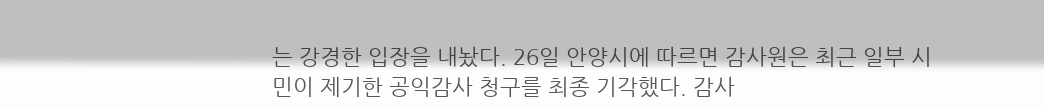는 강경한 입장을 내놨다. 26일 안양시에 따르면 감사원은 최근 일부 시민이 제기한 공익감사 청구를 최종 기각했다. 감사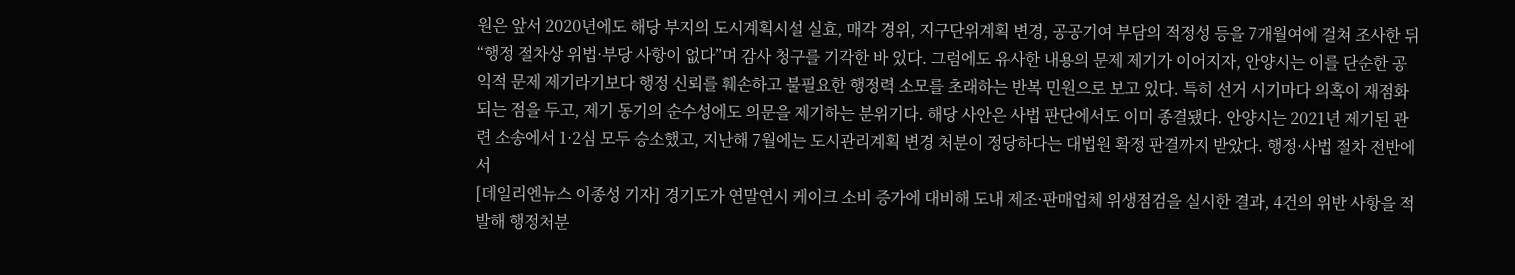원은 앞서 2020년에도 해당 부지의 도시계획시설 실효, 매각 경위, 지구단위계획 변경, 공공기여 부담의 적정성 등을 7개월여에 걸쳐 조사한 뒤 “행정 절차상 위법·부당 사항이 없다”며 감사 청구를 기각한 바 있다. 그럼에도 유사한 내용의 문제 제기가 이어지자, 안양시는 이를 단순한 공익적 문제 제기라기보다 행정 신뢰를 훼손하고 불필요한 행정력 소모를 초래하는 반복 민원으로 보고 있다. 특히 선거 시기마다 의혹이 재점화되는 점을 두고, 제기 동기의 순수성에도 의문을 제기하는 분위기다. 해당 사안은 사법 판단에서도 이미 종결됐다. 안양시는 2021년 제기된 관련 소송에서 1·2심 모두 승소했고, 지난해 7월에는 도시관리계획 변경 처분이 정당하다는 대법원 확정 판결까지 받았다. 행정·사법 절차 전반에서
[데일리엔뉴스 이종성 기자] 경기도가 연말연시 케이크 소비 증가에 대비해 도내 제조·판매업체 위생점검을 실시한 결과, 4건의 위반 사항을 적발해 행정처분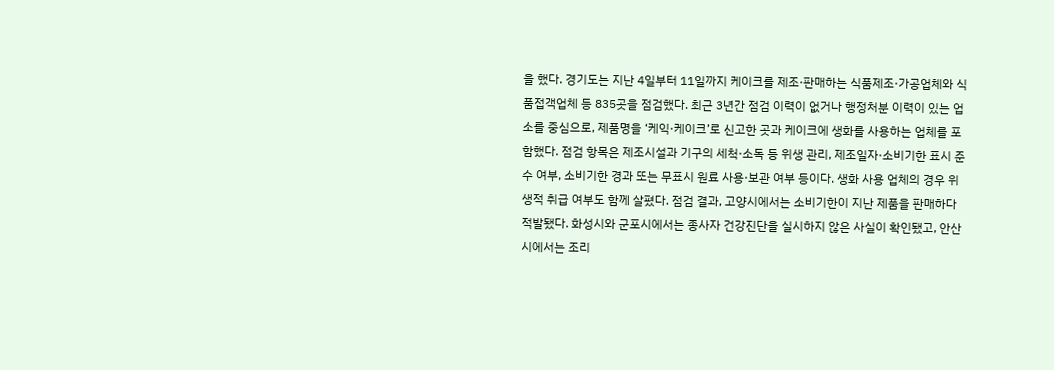을 했다. 경기도는 지난 4일부터 11일까지 케이크를 제조·판매하는 식품제조·가공업체와 식품접객업체 등 835곳을 점검했다. 최근 3년간 점검 이력이 없거나 행정처분 이력이 있는 업소를 중심으로, 제품명을 ‘케익·케이크’로 신고한 곳과 케이크에 생화를 사용하는 업체를 포함했다. 점검 항목은 제조시설과 기구의 세척·소독 등 위생 관리, 제조일자·소비기한 표시 준수 여부, 소비기한 경과 또는 무표시 원료 사용·보관 여부 등이다. 생화 사용 업체의 경우 위생적 취급 여부도 함께 살폈다. 점검 결과, 고양시에서는 소비기한이 지난 제품을 판매하다 적발됐다. 화성시와 군포시에서는 종사자 건강진단을 실시하지 않은 사실이 확인됐고, 안산시에서는 조리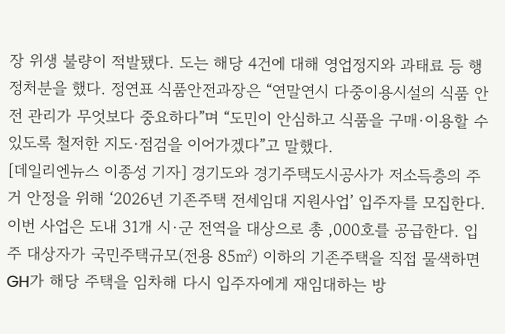장 위생 불량이 적발됐다. 도는 해당 4건에 대해 영업정지와 과태료 등 행정처분을 했다. 정연표 식품안전과장은 “연말연시 다중이용시설의 식품 안전 관리가 무엇보다 중요하다”며 “도민이 안심하고 식품을 구매·이용할 수 있도록 철저한 지도·점검을 이어가겠다”고 말했다.
[데일리엔뉴스 이종성 기자] 경기도와 경기주택도시공사가 저소득층의 주거 안정을 위해 ‘2026년 기존주택 전세임대 지원사업’ 입주자를 모집한다. 이번 사업은 도내 31개 시·군 전역을 대상으로 총 ,000호를 공급한다. 입주 대상자가 국민주택규모(전용 85㎡) 이하의 기존주택을 직접 물색하면 GH가 해당 주택을 임차해 다시 입주자에게 재임대하는 방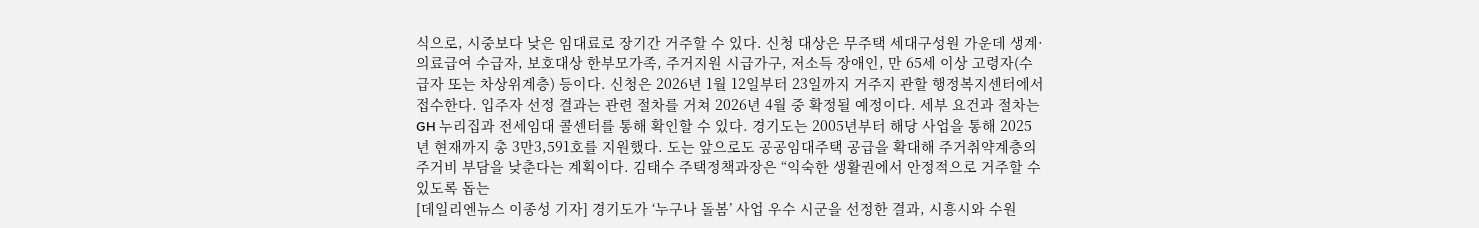식으로, 시중보다 낮은 임대료로 장기간 거주할 수 있다. 신청 대상은 무주택 세대구성원 가운데 생계·의료급여 수급자, 보호대상 한부모가족, 주거지원 시급가구, 저소득 장애인, 만 65세 이상 고령자(수급자 또는 차상위계층) 등이다. 신청은 2026년 1월 12일부터 23일까지 거주지 관할 행정복지센터에서 접수한다. 입주자 선정 결과는 관련 절차를 거쳐 2026년 4월 중 확정될 예정이다. 세부 요건과 절차는 GH 누리집과 전세임대 콜센터를 통해 확인할 수 있다. 경기도는 2005년부터 해당 사업을 통해 2025년 현재까지 총 3만3,591호를 지원했다. 도는 앞으로도 공공임대주택 공급을 확대해 주거취약계층의 주거비 부담을 낮춘다는 계획이다. 김태수 주택정책과장은 “익숙한 생활권에서 안정적으로 거주할 수 있도록 돕는
[데일리엔뉴스 이종성 기자] 경기도가 ‘누구나 돌봄’ 사업 우수 시군을 선정한 결과, 시흥시와 수원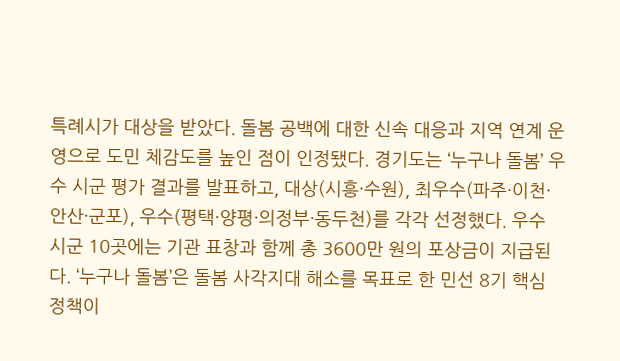특례시가 대상을 받았다. 돌봄 공백에 대한 신속 대응과 지역 연계 운영으로 도민 체감도를 높인 점이 인정됐다. 경기도는 ‘누구나 돌봄’ 우수 시군 평가 결과를 발표하고, 대상(시흥·수원), 최우수(파주·이천·안산·군포), 우수(평택·양평·의정부·동두천)를 각각 선정했다. 우수 시군 10곳에는 기관 표창과 함께 총 3600만 원의 포상금이 지급된다. ‘누구나 돌봄’은 돌봄 사각지대 해소를 목표로 한 민선 8기 핵심 정책이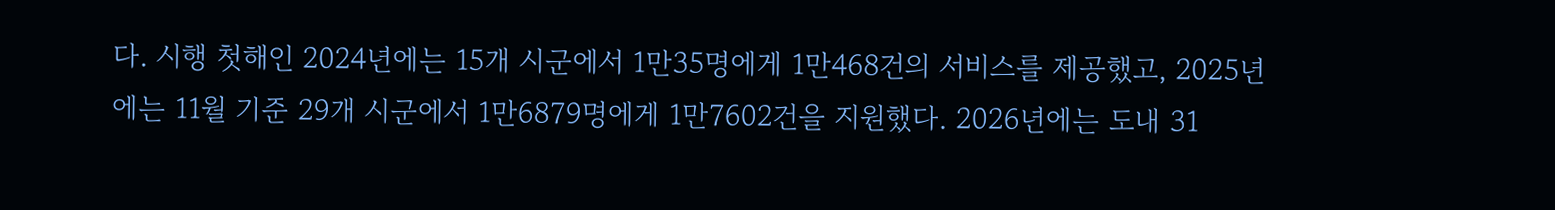다. 시행 첫해인 2024년에는 15개 시군에서 1만35명에게 1만468건의 서비스를 제공했고, 2025년에는 11월 기준 29개 시군에서 1만6879명에게 1만7602건을 지원했다. 2026년에는 도내 31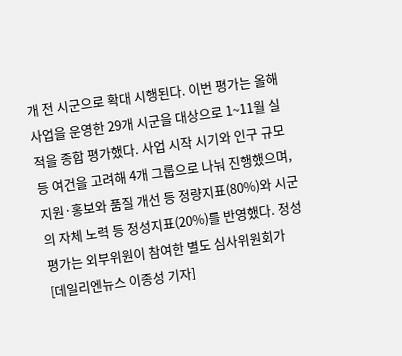개 전 시군으로 확대 시행된다. 이번 평가는 올해 사업을 운영한 29개 시군을 대상으로 1~11월 실적을 종합 평가했다. 사업 시작 시기와 인구 규모 등 여건을 고려해 4개 그룹으로 나눠 진행했으며, 지원·홍보와 품질 개선 등 정량지표(80%)와 시군의 자체 노력 등 정성지표(20%)를 반영했다. 정성 평가는 외부위원이 참여한 별도 심사위원회가
[데일리엔뉴스 이종성 기자]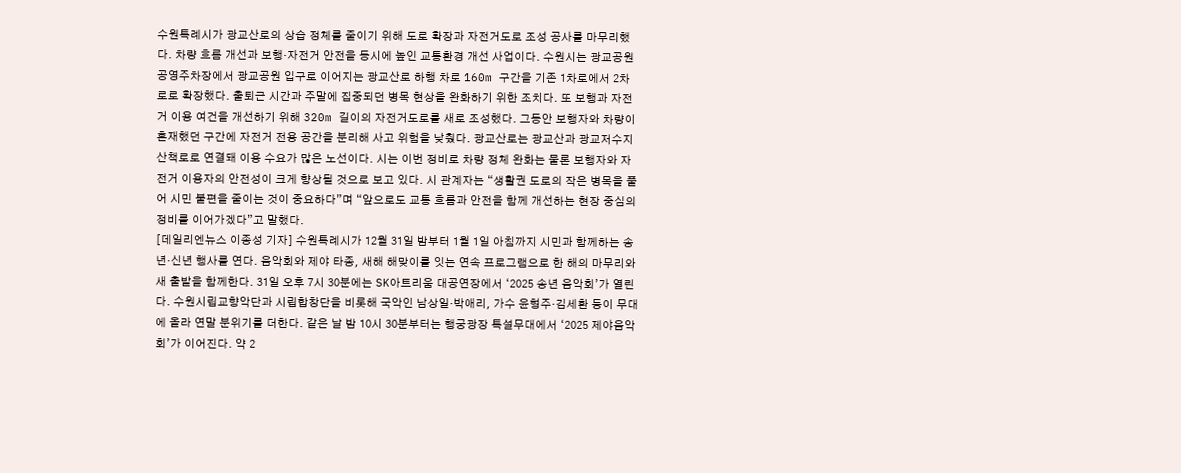수원특례시가 광교산로의 상습 정체를 줄이기 위해 도로 확장과 자전거도로 조성 공사를 마무리했다. 차량 흐름 개선과 보행·자전거 안전을 동시에 높인 교통환경 개선 사업이다. 수원시는 광교공원 공영주차장에서 광교공원 입구로 이어지는 광교산로 하행 차로 160m 구간을 기존 1차로에서 2차로로 확장했다. 출퇴근 시간과 주말에 집중되던 병목 현상을 완화하기 위한 조치다. 또 보행과 자전거 이용 여건을 개선하기 위해 320m 길이의 자전거도로를 새로 조성했다. 그동안 보행자와 차량이 혼재했던 구간에 자전거 전용 공간을 분리해 사고 위험을 낮췄다. 광교산로는 광교산과 광교저수지 산책로로 연결돼 이용 수요가 많은 노선이다. 시는 이번 정비로 차량 정체 완화는 물론 보행자와 자전거 이용자의 안전성이 크게 향상될 것으로 보고 있다. 시 관계자는 “생활권 도로의 작은 병목을 풀어 시민 불편을 줄이는 것이 중요하다”며 “앞으로도 교통 흐름과 안전을 함께 개선하는 현장 중심의 정비를 이어가겠다”고 말했다.
[데일리엔뉴스 이종성 기자] 수원특례시가 12월 31일 밤부터 1월 1일 아침까지 시민과 함께하는 송년·신년 행사를 연다. 음악회와 제야 타종, 새해 해맞이를 잇는 연속 프로그램으로 한 해의 마무리와 새 출발을 함께한다. 31일 오후 7시 30분에는 SK아트리움 대공연장에서 ‘2025 송년 음악회’가 열린다. 수원시립교향악단과 시립합창단을 비롯해 국악인 남상일·박애리, 가수 윤형주·김세환 등이 무대에 올라 연말 분위기를 더한다. 같은 날 밤 10시 30분부터는 행궁광장 특설무대에서 ‘2025 제야음악회’가 이어진다. 약 2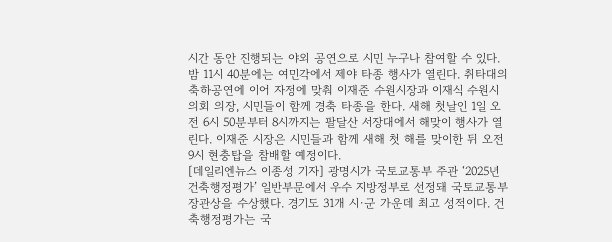시간 동안 진행되는 야외 공연으로 시민 누구나 참여할 수 있다. 밤 11시 40분에는 여민각에서 제야 타종 행사가 열린다. 취타대의 축하공연에 이어 자정에 맞춰 이재준 수원시장과 이재식 수원시의회 의장, 시민들이 함께 경축 타종을 한다. 새해 첫날인 1일 오전 6시 50분부터 8시까지는 팔달산 서장대에서 해맞이 행사가 열린다. 이재준 시장은 시민들과 함께 새해 첫 해를 맞이한 뒤 오전 9시 현충탑을 참배할 예정이다.
[데일리엔뉴스 이종성 기자] 광명시가 국토교통부 주관 ‘2025년 건축행정평가’ 일반부문에서 우수 지방정부로 선정돼 국토교통부 장관상을 수상했다. 경기도 31개 시·군 가운데 최고 성적이다. 건축행정평가는 국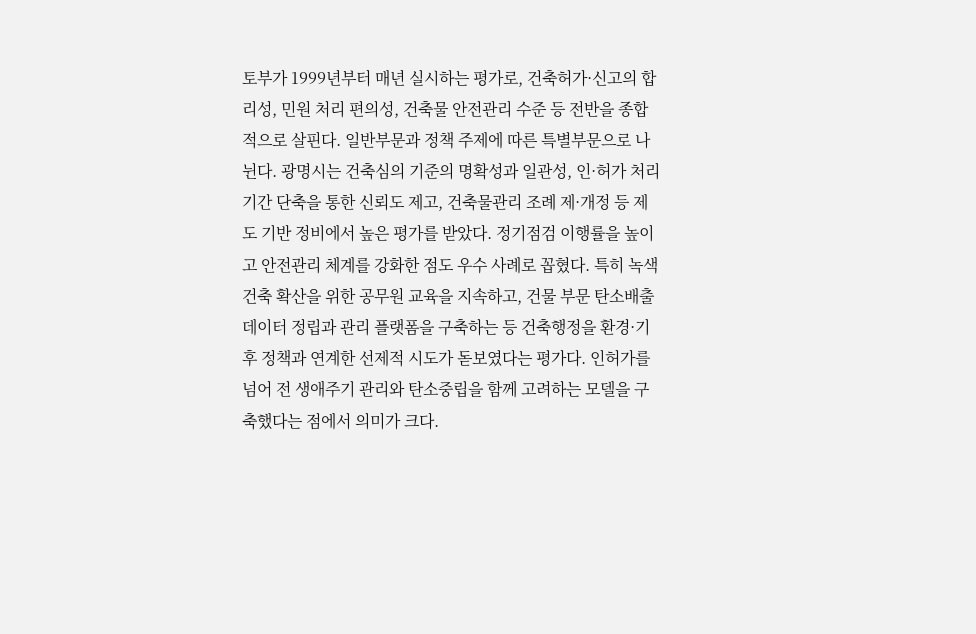토부가 1999년부터 매년 실시하는 평가로, 건축허가·신고의 합리성, 민원 처리 편의성, 건축물 안전관리 수준 등 전반을 종합적으로 살핀다. 일반부문과 정책 주제에 따른 특별부문으로 나뉜다. 광명시는 건축심의 기준의 명확성과 일관성, 인·허가 처리기간 단축을 통한 신뢰도 제고, 건축물관리 조례 제·개정 등 제도 기반 정비에서 높은 평가를 받았다. 정기점검 이행률을 높이고 안전관리 체계를 강화한 점도 우수 사례로 꼽혔다. 특히 녹색건축 확산을 위한 공무원 교육을 지속하고, 건물 부문 탄소배출 데이터 정립과 관리 플랫폼을 구축하는 등 건축행정을 환경·기후 정책과 연계한 선제적 시도가 돋보였다는 평가다. 인허가를 넘어 전 생애주기 관리와 탄소중립을 함께 고려하는 모델을 구축했다는 점에서 의미가 크다.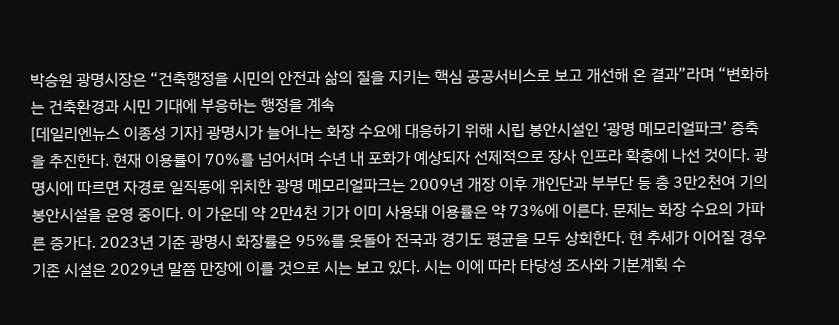박승원 광명시장은 “건축행정을 시민의 안전과 삶의 질을 지키는 핵심 공공서비스로 보고 개선해 온 결과”라며 “변화하는 건축환경과 시민 기대에 부응하는 행정을 계속
[데일리엔뉴스 이종성 기자] 광명시가 늘어나는 화장 수요에 대응하기 위해 시립 봉안시설인 ‘광명 메모리얼파크’ 증축을 추진한다. 현재 이용률이 70%를 넘어서며 수년 내 포화가 예상되자 선제적으로 장사 인프라 확충에 나선 것이다. 광명시에 따르면 자경로 일직동에 위치한 광명 메모리얼파크는 2009년 개장 이후 개인단과 부부단 등 총 3만2천여 기의 봉안시설을 운영 중이다. 이 가운데 약 2만4천 기가 이미 사용돼 이용률은 약 73%에 이른다. 문제는 화장 수요의 가파른 증가다. 2023년 기준 광명시 화장률은 95%를 웃돌아 전국과 경기도 평균을 모두 상회한다. 현 추세가 이어질 경우 기존 시설은 2029년 말쯤 만장에 이를 것으로 시는 보고 있다. 시는 이에 따라 타당성 조사와 기본계획 수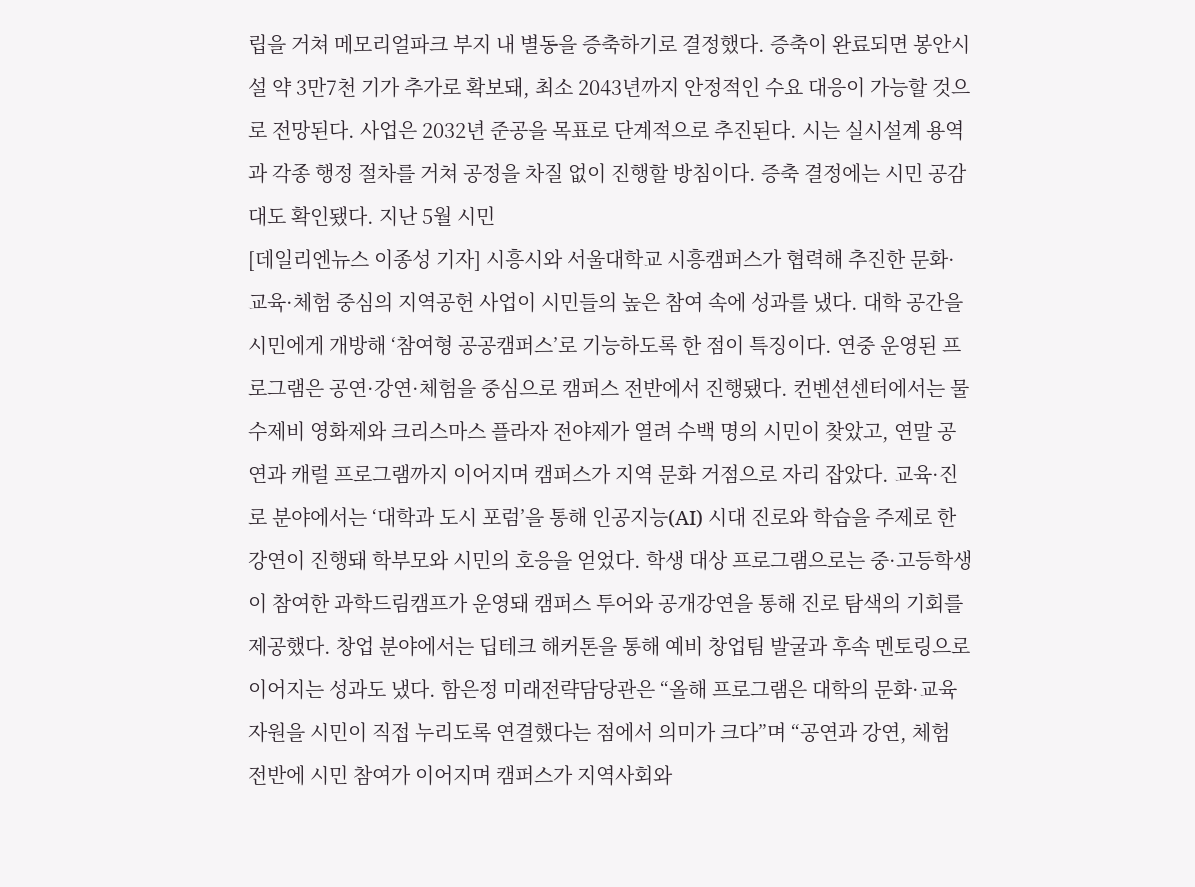립을 거쳐 메모리얼파크 부지 내 별동을 증축하기로 결정했다. 증축이 완료되면 봉안시설 약 3만7천 기가 추가로 확보돼, 최소 2043년까지 안정적인 수요 대응이 가능할 것으로 전망된다. 사업은 2032년 준공을 목표로 단계적으로 추진된다. 시는 실시설계 용역과 각종 행정 절차를 거쳐 공정을 차질 없이 진행할 방침이다. 증축 결정에는 시민 공감대도 확인됐다. 지난 5월 시민
[데일리엔뉴스 이종성 기자] 시흥시와 서울대학교 시흥캠퍼스가 협력해 추진한 문화·교육·체험 중심의 지역공헌 사업이 시민들의 높은 참여 속에 성과를 냈다. 대학 공간을 시민에게 개방해 ‘참여형 공공캠퍼스’로 기능하도록 한 점이 특징이다. 연중 운영된 프로그램은 공연·강연·체험을 중심으로 캠퍼스 전반에서 진행됐다. 컨벤션센터에서는 물수제비 영화제와 크리스마스 플라자 전야제가 열려 수백 명의 시민이 찾았고, 연말 공연과 캐럴 프로그램까지 이어지며 캠퍼스가 지역 문화 거점으로 자리 잡았다. 교육·진로 분야에서는 ‘대학과 도시 포럼’을 통해 인공지능(AI) 시대 진로와 학습을 주제로 한 강연이 진행돼 학부모와 시민의 호응을 얻었다. 학생 대상 프로그램으로는 중·고등학생이 참여한 과학드림캠프가 운영돼 캠퍼스 투어와 공개강연을 통해 진로 탐색의 기회를 제공했다. 창업 분야에서는 딥테크 해커톤을 통해 예비 창업팀 발굴과 후속 멘토링으로 이어지는 성과도 냈다. 함은정 미래전략담당관은 “올해 프로그램은 대학의 문화·교육 자원을 시민이 직접 누리도록 연결했다는 점에서 의미가 크다”며 “공연과 강연, 체험 전반에 시민 참여가 이어지며 캠퍼스가 지역사회와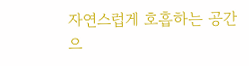자연스럽게 호흡하는 공간으